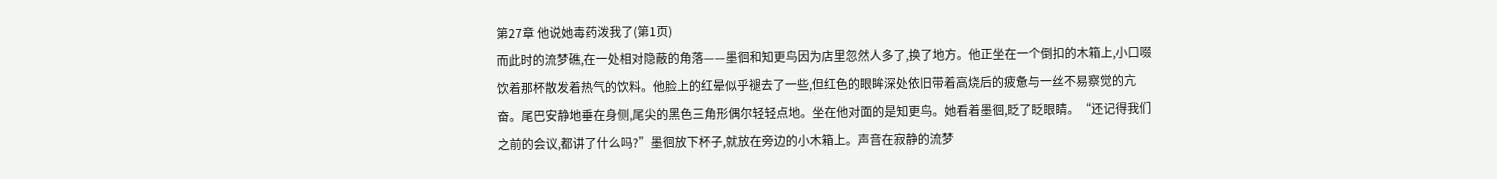第27章 他说她毒药泼我了(第1页)
而此时的流梦礁,在一处相对隐蔽的角落——墨徊和知更鸟因为店里忽然人多了,换了地方。他正坐在一个倒扣的木箱上,小口啜饮着那杯散发着热气的饮料。他脸上的红晕似乎褪去了一些,但红色的眼眸深处依旧带着高烧后的疲惫与一丝不易察觉的亢奋。尾巴安静地垂在身侧,尾尖的黑色三角形偶尔轻轻点地。坐在他对面的是知更鸟。她看着墨徊,眨了眨眼睛。“还记得我们之前的会议,都讲了什么吗?”墨徊放下杯子,就放在旁边的小木箱上。声音在寂静的流梦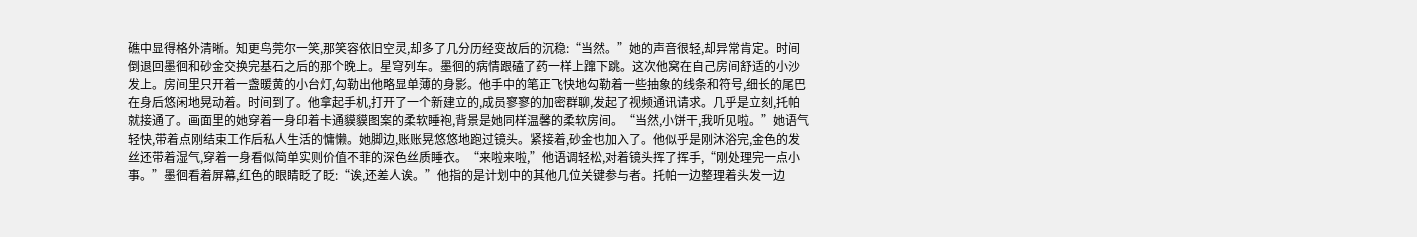礁中显得格外清晰。知更鸟莞尔一笑,那笑容依旧空灵,却多了几分历经变故后的沉稳:“当然。”她的声音很轻,却异常肯定。时间倒退回墨徊和砂金交换完基石之后的那个晚上。星穹列车。墨徊的病情跟磕了药一样上蹿下跳。这次他窝在自己房间舒适的小沙发上。房间里只开着一盏暖黄的小台灯,勾勒出他略显单薄的身影。他手中的笔正飞快地勾勒着一些抽象的线条和符号,细长的尾巴在身后悠闲地晃动着。时间到了。他拿起手机,打开了一个新建立的,成员寥寥的加密群聊,发起了视频通讯请求。几乎是立刻,托帕就接通了。画面里的她穿着一身印着卡通貘貘图案的柔软睡袍,背景是她同样温馨的柔软房间。“当然,小饼干,我听见啦。”她语气轻快,带着点刚结束工作后私人生活的慵懒。她脚边,账账晃悠悠地跑过镜头。紧接着,砂金也加入了。他似乎是刚沐浴完,金色的发丝还带着湿气,穿着一身看似简单实则价值不菲的深色丝质睡衣。“来啦来啦,”他语调轻松,对着镜头挥了挥手,“刚处理完一点小事。”墨徊看着屏幕,红色的眼睛眨了眨:“诶,还差人诶。”他指的是计划中的其他几位关键参与者。托帕一边整理着头发一边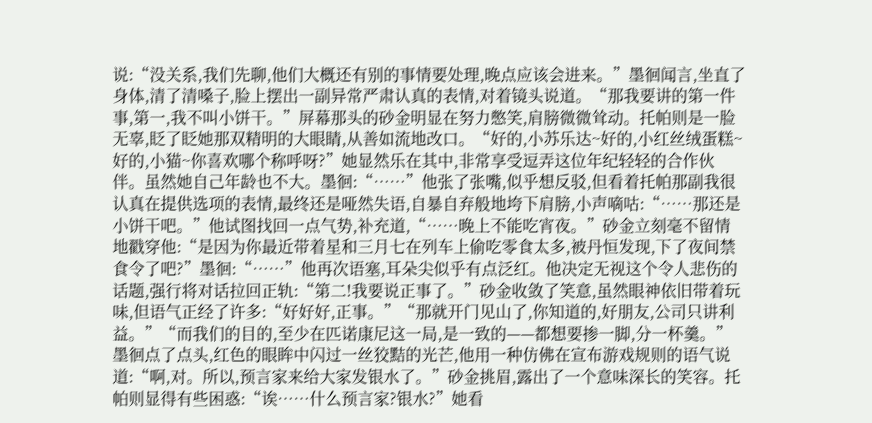说:“没关系,我们先聊,他们大概还有别的事情要处理,晚点应该会进来。”墨徊闻言,坐直了身体,清了清嗓子,脸上摆出一副异常严肃认真的表情,对着镜头说道。“那我要讲的第一件事,第一,我不叫小饼干。”屏幕那头的砂金明显在努力憋笑,肩膀微微耸动。托帕则是一脸无辜,眨了眨她那双精明的大眼睛,从善如流地改口。“好的,小苏乐达~好的,小红丝绒蛋糕~好的,小猫~你喜欢哪个称呼呀?”她显然乐在其中,非常享受逗弄这位年纪轻轻的合作伙伴。虽然她自己年龄也不大。墨徊:“……”他张了张嘴,似乎想反驳,但看着托帕那副我很认真在提供选项的表情,最终还是哑然失语,自暴自弃般地垮下肩膀,小声嘀咕:“……那还是小饼干吧。”他试图找回一点气势,补充道,“……晚上不能吃宵夜。”砂金立刻毫不留情地戳穿他:“是因为你最近带着星和三月七在列车上偷吃零食太多,被丹恒发现,下了夜间禁食令了吧?”墨徊:“……”他再次语塞,耳朵尖似乎有点泛红。他决定无视这个令人悲伤的话题,强行将对话拉回正轨:“第二!我要说正事了。”砂金收敛了笑意,虽然眼神依旧带着玩味,但语气正经了许多:“好好好,正事。”“那就开门见山了,你知道的,好朋友,公司只讲利益。”“而我们的目的,至少在匹诺康尼这一局,是一致的——都想要掺一脚,分一杯羹。”墨徊点了点头,红色的眼眸中闪过一丝狡黠的光芒,他用一种仿佛在宣布游戏规则的语气说道:“啊,对。所以,预言家来给大家发银水了。”砂金挑眉,露出了一个意味深长的笑容。托帕则显得有些困惑:“诶……什么预言家?银水?”她看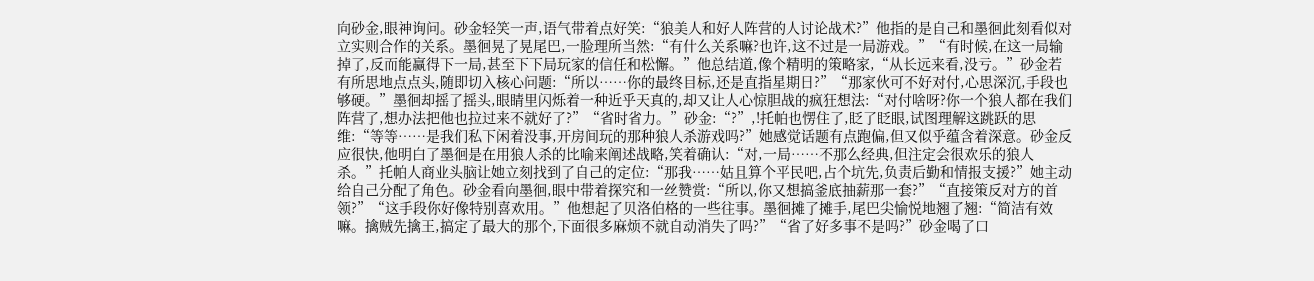向砂金,眼神询问。砂金轻笑一声,语气带着点好笑:“狼美人和好人阵营的人讨论战术?”他指的是自己和墨徊此刻看似对立实则合作的关系。墨徊晃了晃尾巴,一脸理所当然:“有什么关系嘛?也许,这不过是一局游戏。”“有时候,在这一局输掉了,反而能赢得下一局,甚至下下局玩家的信任和松懈。”他总结道,像个精明的策略家,“从长远来看,没亏。”砂金若有所思地点点头,随即切入核心问题:“所以……你的最终目标,还是直指星期日?”“那家伙可不好对付,心思深沉,手段也够硬。”墨徊却摇了摇头,眼睛里闪烁着一种近乎天真的,却又让人心惊胆战的疯狂想法:“对付啥呀?你一个狼人都在我们阵营了,想办法把他也拉过来不就好了?”“省时省力。”砂金:“?”,!托帕也愣住了,眨了眨眼,试图理解这跳跃的思维:“等等……是我们私下闲着没事,开房间玩的那种狼人杀游戏吗?”她感觉话题有点跑偏,但又似乎蕴含着深意。砂金反应很快,他明白了墨徊是在用狼人杀的比喻来阐述战略,笑着确认:“对,一局……不那么经典,但注定会很欢乐的狼人杀。”托帕人商业头脑让她立刻找到了自己的定位:“那我……姑且算个平民吧,占个坑先,负责后勤和情报支援?”她主动给自己分配了角色。砂金看向墨徊,眼中带着探究和一丝赞赏:“所以,你又想搞釜底抽薪那一套?”“直接策反对方的首领?”“这手段你好像特别喜欢用。”他想起了贝洛伯格的一些往事。墨徊摊了摊手,尾巴尖愉悦地翘了翘:“简洁有效嘛。擒贼先擒王,搞定了最大的那个,下面很多麻烦不就自动消失了吗?”“省了好多事不是吗?”砂金喝了口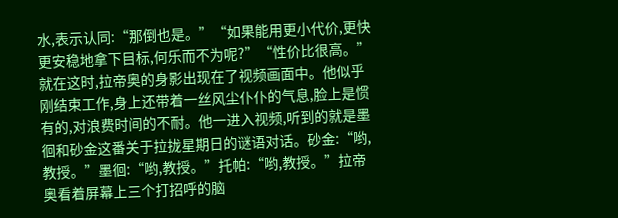水,表示认同:“那倒也是。”“如果能用更小代价,更快更安稳地拿下目标,何乐而不为呢?”“性价比很高。”就在这时,拉帝奥的身影出现在了视频画面中。他似乎刚结束工作,身上还带着一丝风尘仆仆的气息,脸上是惯有的,对浪费时间的不耐。他一进入视频,听到的就是墨徊和砂金这番关于拉拢星期日的谜语对话。砂金:“哟,教授。”墨徊:“哟,教授。”托帕:“哟,教授。”拉帝奥看着屏幕上三个打招呼的脑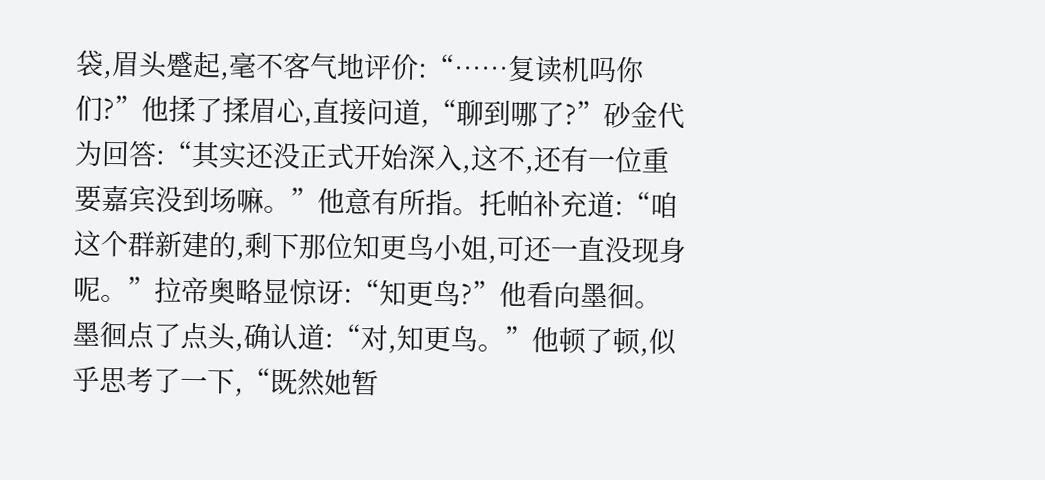袋,眉头蹙起,毫不客气地评价:“……复读机吗你们?”他揉了揉眉心,直接问道,“聊到哪了?”砂金代为回答:“其实还没正式开始深入,这不,还有一位重要嘉宾没到场嘛。”他意有所指。托帕补充道:“咱这个群新建的,剩下那位知更鸟小姐,可还一直没现身呢。”拉帝奥略显惊讶:“知更鸟?”他看向墨徊。墨徊点了点头,确认道:“对,知更鸟。”他顿了顿,似乎思考了一下,“既然她暂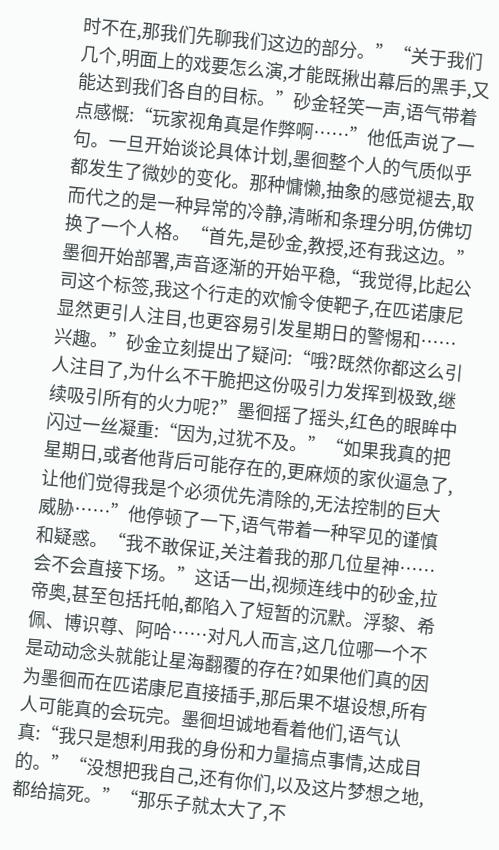时不在,那我们先聊我们这边的部分。”“关于我们几个,明面上的戏要怎么演,才能既揪出幕后的黑手,又能达到我们各自的目标。”砂金轻笑一声,语气带着点感慨:“玩家视角真是作弊啊……”他低声说了一句。一旦开始谈论具体计划,墨徊整个人的气质似乎都发生了微妙的变化。那种慵懒,抽象的感觉褪去,取而代之的是一种异常的冷静,清晰和条理分明,仿佛切换了一个人格。“首先,是砂金,教授,还有我这边。”墨徊开始部署,声音逐渐的开始平稳,“我觉得,比起公司这个标签,我这个行走的欢愉令使靶子,在匹诺康尼显然更引人注目,也更容易引发星期日的警惕和……兴趣。”砂金立刻提出了疑问:“哦?既然你都这么引人注目了,为什么不干脆把这份吸引力发挥到极致,继续吸引所有的火力呢?”墨徊摇了摇头,红色的眼眸中闪过一丝凝重:“因为,过犹不及。”“如果我真的把星期日,或者他背后可能存在的,更麻烦的家伙逼急了,让他们觉得我是个必须优先清除的,无法控制的巨大威胁……”他停顿了一下,语气带着一种罕见的谨慎和疑惑。“我不敢保证,关注着我的那几位星神……会不会直接下场。”这话一出,视频连线中的砂金,拉帝奥,甚至包括托帕,都陷入了短暂的沉默。浮黎、希佩、博识尊、阿哈……对凡人而言,这几位哪一个不是动动念头就能让星海翻覆的存在?如果他们真的因为墨徊而在匹诺康尼直接插手,那后果不堪设想,所有人可能真的会玩完。墨徊坦诚地看着他们,语气认真:“我只是想利用我的身份和力量搞点事情,达成目的。”“没想把我自己,还有你们,以及这片梦想之地,都给搞死。”“那乐子就太大了,不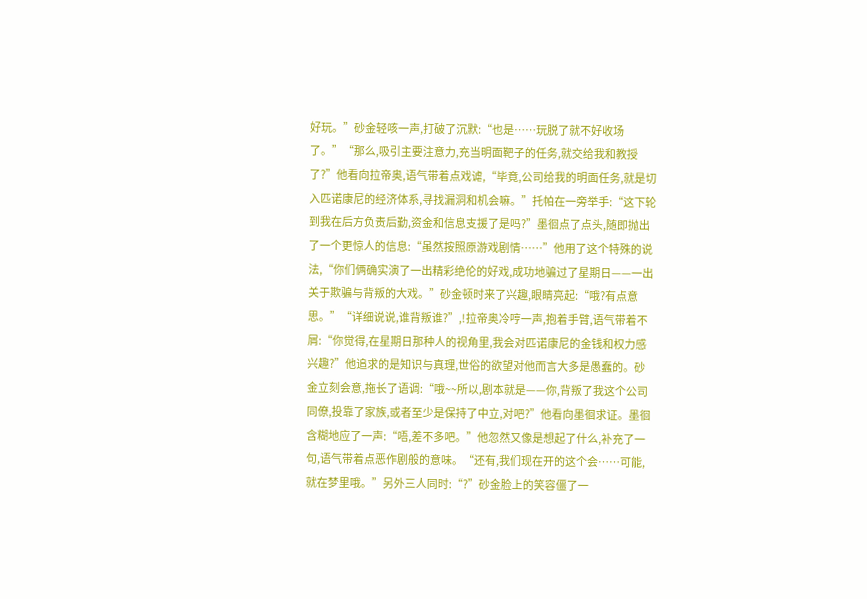好玩。”砂金轻咳一声,打破了沉默:“也是……玩脱了就不好收场了。”“那么,吸引主要注意力,充当明面靶子的任务,就交给我和教授了?”他看向拉帝奥,语气带着点戏谑,“毕竟,公司给我的明面任务,就是切入匹诺康尼的经济体系,寻找漏洞和机会嘛。”托帕在一旁举手:“这下轮到我在后方负责后勤,资金和信息支援了是吗?”墨徊点了点头,随即抛出了一个更惊人的信息:“虽然按照原游戏剧情……”他用了这个特殊的说法,“你们俩确实演了一出精彩绝伦的好戏,成功地骗过了星期日——一出关于欺骗与背叛的大戏。”砂金顿时来了兴趣,眼睛亮起:“哦?有点意思。”“详细说说,谁背叛谁?”,!拉帝奥冷哼一声,抱着手臂,语气带着不屑:“你觉得,在星期日那种人的视角里,我会对匹诺康尼的金钱和权力感兴趣?”他追求的是知识与真理,世俗的欲望对他而言大多是愚蠢的。砂金立刻会意,拖长了语调:“哦~~所以,剧本就是——你,背叛了我这个公司同僚,投靠了家族,或者至少是保持了中立,对吧?”他看向墨徊求证。墨徊含糊地应了一声:“唔,差不多吧。”他忽然又像是想起了什么,补充了一句,语气带着点恶作剧般的意味。“还有,我们现在开的这个会……可能,就在梦里哦。”另外三人同时:“?”砂金脸上的笑容僵了一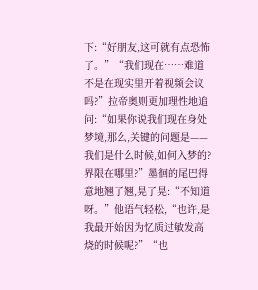下:“好朋友,这可就有点恐怖了。”“我们现在……难道不是在现实里开着视频会议吗?”拉帝奥则更加理性地追问:“如果你说我们现在身处梦境,那么,关键的问题是——我们是什么时候,如何入梦的?界限在哪里?”墨徊的尾巴得意地翘了翘,晃了晃:“不知道呀。”他语气轻松,“也许,是我最开始因为忆质过敏发高烧的时候呢?”“也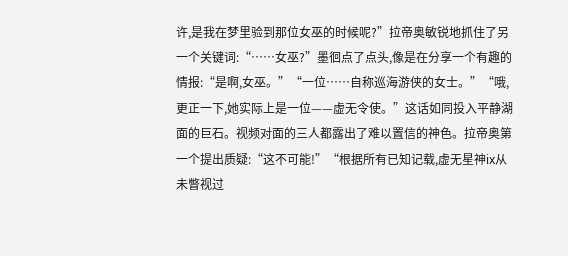许,是我在梦里验到那位女巫的时候呢?”拉帝奥敏锐地抓住了另一个关键词:“……女巫?”墨徊点了点头,像是在分享一个有趣的情报:“是啊,女巫。”“一位……自称巡海游侠的女士。”“哦,更正一下,她实际上是一位——虚无令使。”这话如同投入平静湖面的巨石。视频对面的三人都露出了难以置信的神色。拉帝奥第一个提出质疑:“这不可能!”“根据所有已知记载,虚无星神ix从未瞥视过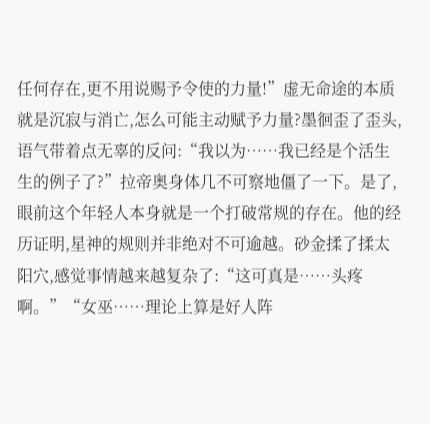任何存在,更不用说赐予令使的力量!”虚无命途的本质就是沉寂与消亡,怎么可能主动赋予力量?墨徊歪了歪头,语气带着点无辜的反问:“我以为……我已经是个活生生的例子了?”拉帝奥身体几不可察地僵了一下。是了,眼前这个年轻人本身就是一个打破常规的存在。他的经历证明,星神的规则并非绝对不可逾越。砂金揉了揉太阳穴,感觉事情越来越复杂了:“这可真是……头疼啊。”“女巫……理论上算是好人阵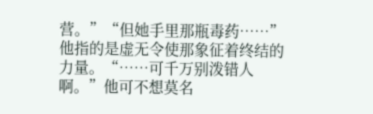营。”“但她手里那瓶毒药……”他指的是虚无令使那象征着终结的力量。“……可千万别泼错人啊。”他可不想莫名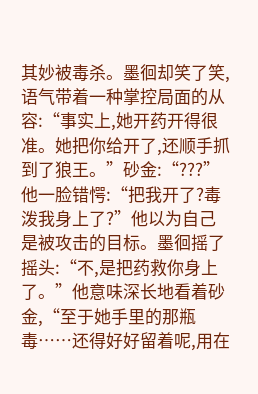其妙被毒杀。墨徊却笑了笑,语气带着一种掌控局面的从容:“事实上,她开药开得很准。她把你给开了,还顺手抓到了狼王。”砂金:“???”他一脸错愕:“把我开了?毒泼我身上了?”他以为自己是被攻击的目标。墨徊摇了摇头:“不,是把药救你身上了。”他意味深长地看着砂金,“至于她手里的那瓶毒……还得好好留着呢,用在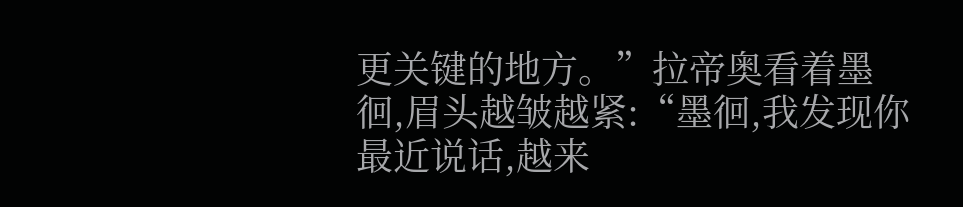更关键的地方。”拉帝奥看着墨徊,眉头越皱越紧:“墨徊,我发现你最近说话,越来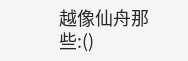越像仙舟那些:()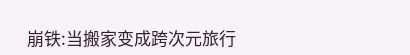崩铁:当搬家变成跨次元旅行